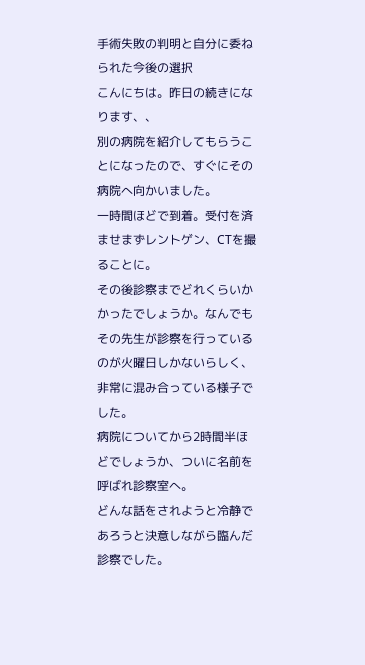手術失敗の判明と自分に委ねられた今後の選択
こんにちは。昨日の続きになります、、
別の病院を紹介してもらうことになったので、すぐにその病院へ向かいました。
一時間ほどで到着。受付を済ませまずレントゲン、CTを撮ることに。
その後診察までどれくらいかかったでしょうか。なんでもその先生が診察を行っているのが火曜日しかないらしく、非常に混み合っている様子でした。
病院についてから2時間半ほどでしょうか、ついに名前を呼ばれ診察室へ。
どんな話をされようと冷静であろうと決意しながら臨んだ診察でした。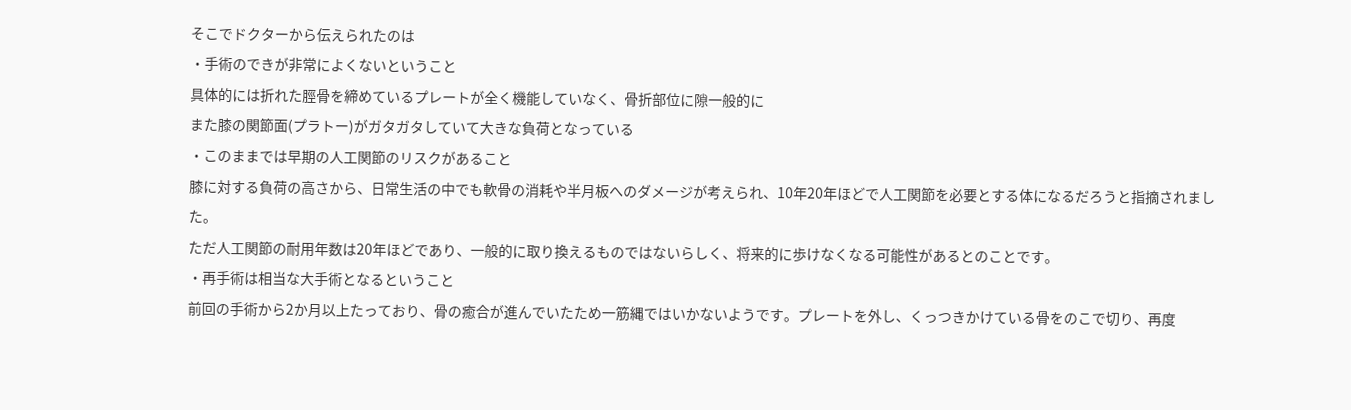そこでドクターから伝えられたのは
・手術のできが非常によくないということ
具体的には折れた脛骨を締めているプレートが全く機能していなく、骨折部位に隙一般的に
また膝の関節面(プラトー)がガタガタしていて大きな負荷となっている
・このままでは早期の人工関節のリスクがあること
膝に対する負荷の高さから、日常生活の中でも軟骨の消耗や半月板へのダメージが考えられ、10年20年ほどで人工関節を必要とする体になるだろうと指摘されました。
ただ人工関節の耐用年数は20年ほどであり、一般的に取り換えるものではないらしく、将来的に歩けなくなる可能性があるとのことです。
・再手術は相当な大手術となるということ
前回の手術から2か月以上たっており、骨の癒合が進んでいたため一筋縄ではいかないようです。プレートを外し、くっつきかけている骨をのこで切り、再度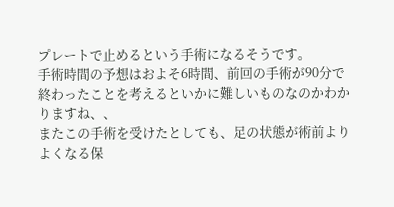プレートで止めるという手術になるそうです。
手術時間の予想はおよそ6時間、前回の手術が90分で終わったことを考えるといかに難しいものなのかわかりますね、、
またこの手術を受けたとしても、足の状態が術前よりよくなる保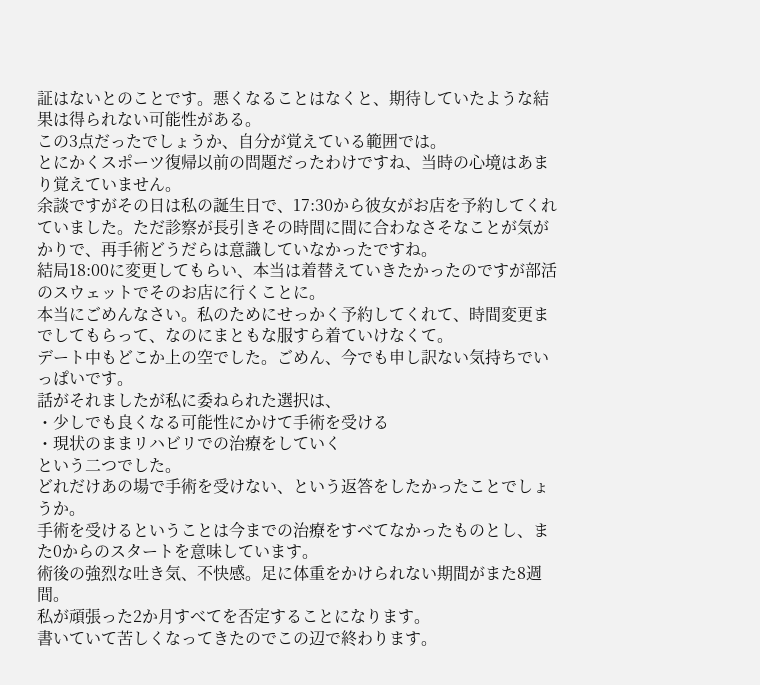証はないとのことです。悪くなることはなくと、期待していたような結果は得られない可能性がある。
この3点だったでしょうか、自分が覚えている範囲では。
とにかくスポーツ復帰以前の問題だったわけですね、当時の心境はあまり覚えていません。
余談ですがその日は私の誕生日で、17:30から彼女がお店を予約してくれていました。ただ診察が長引きその時間に間に合わなさそなことが気がかりで、再手術どうだらは意識していなかったですね。
結局18:00に変更してもらい、本当は着替えていきたかったのですが部活のスウェットでそのお店に行くことに。
本当にごめんなさい。私のためにせっかく予約してくれて、時間変更までしてもらって、なのにまともな服すら着ていけなくて。
デート中もどこか上の空でした。ごめん、今でも申し訳ない気持ちでいっぱいです。
話がそれましたが私に委ねられた選択は、
・少しでも良くなる可能性にかけて手術を受ける
・現状のままリハビリでの治療をしていく
という二つでした。
どれだけあの場で手術を受けない、という返答をしたかったことでしょうか。
手術を受けるということは今までの治療をすべてなかったものとし、また0からのスタートを意味しています。
術後の強烈な吐き気、不快感。足に体重をかけられない期間がまた8週間。
私が頑張った2か月すべてを否定することになります。
書いていて苦しくなってきたのでこの辺で終わります。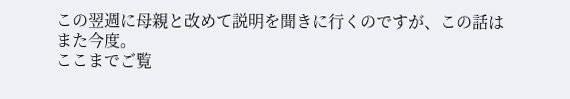この翌週に母親と改めて説明を聞きに行くのですが、この話はまた今度。
ここまでご覧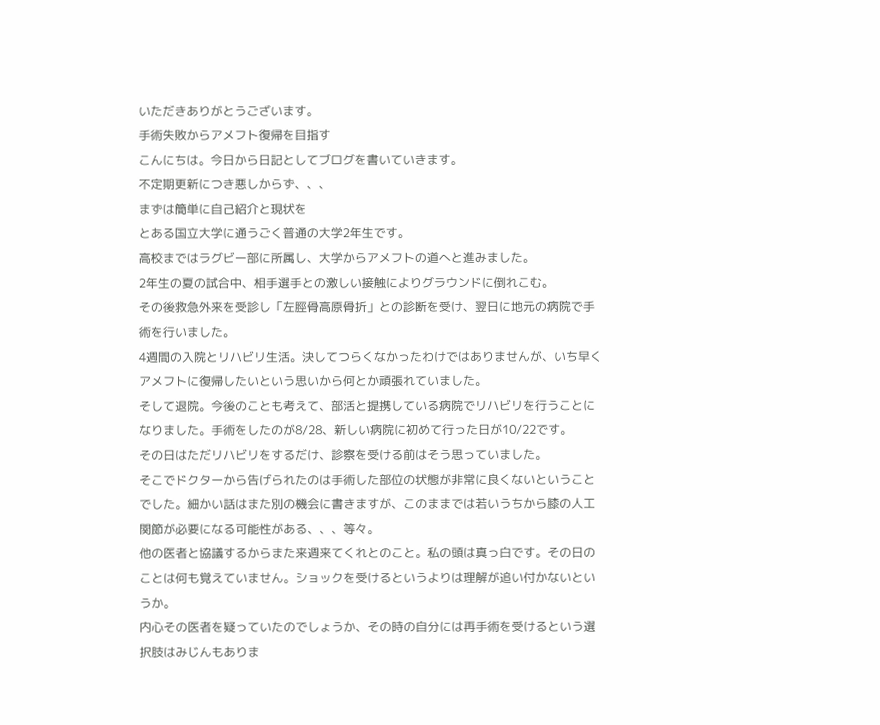いただきありがとうございます。
手術失敗からアメフト復帰を目指す
こんにちは。今日から日記としてブログを書いていきます。
不定期更新につき悪しからず、、、
まずは簡単に自己紹介と現状を
とある国立大学に通うごく普通の大学2年生です。
高校まではラグビー部に所属し、大学からアメフトの道へと進みました。
2年生の夏の試合中、相手選手との激しい接触によりグラウンドに倒れこむ。
その後救急外来を受診し「左脛骨高原骨折」との診断を受け、翌日に地元の病院で手術を行いました。
4週間の入院とリハビリ生活。決してつらくなかったわけではありませんが、いち早くアメフトに復帰したいという思いから何とか頑張れていました。
そして退院。今後のことも考えて、部活と提携している病院でリハビリを行うことになりました。手術をしたのが8/28、新しい病院に初めて行った日が10/22です。
その日はただリハビリをするだけ、診察を受ける前はそう思っていました。
そこでドクターから告げられたのは手術した部位の状態が非常に良くないということでした。細かい話はまた別の機会に書きますが、このままでは若いうちから膝の人工関節が必要になる可能性がある、、、等々。
他の医者と協議するからまた来週来てくれとのこと。私の頭は真っ白です。その日のことは何も覚えていません。ショックを受けるというよりは理解が追い付かないというか。
内心その医者を疑っていたのでしょうか、その時の自分には再手術を受けるという選択肢はみじんもありま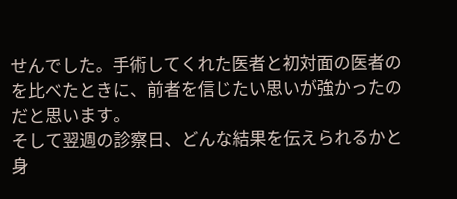せんでした。手術してくれた医者と初対面の医者のを比べたときに、前者を信じたい思いが強かったのだと思います。
そして翌週の診察日、どんな結果を伝えられるかと身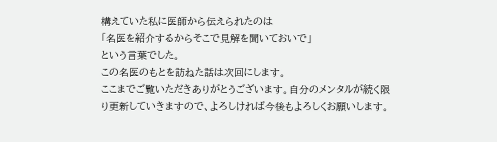構えていた私に医師から伝えられたのは
「名医を紹介するからそこで見解を聞いておいで」
という言葉でした。
この名医のもとを訪ねた話は次回にします。
ここまでご覧いただきありがとうございます。自分のメンタルが続く限り更新していきますので、よろしければ今後もよろしくお願いします。